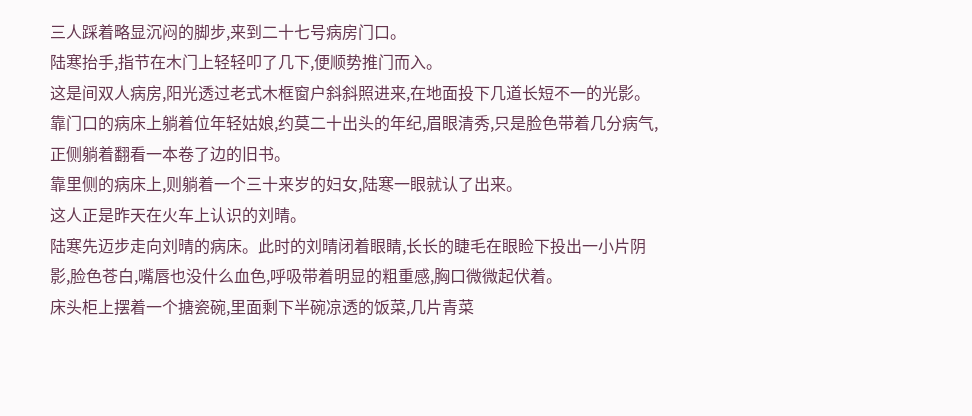三人踩着略显沉闷的脚步,来到二十七号病房门口。
陆寒抬手,指节在木门上轻轻叩了几下,便顺势推门而入。
这是间双人病房,阳光透过老式木框窗户斜斜照进来,在地面投下几道长短不一的光影。
靠门口的病床上躺着位年轻姑娘,约莫二十出头的年纪,眉眼清秀,只是脸色带着几分病气,正侧躺着翻看一本卷了边的旧书。
靠里侧的病床上,则躺着一个三十来岁的妇女,陆寒一眼就认了出来。
这人正是昨天在火车上认识的刘晴。
陆寒先迈步走向刘晴的病床。此时的刘晴闭着眼睛,长长的睫毛在眼睑下投出一小片阴影,脸色苍白,嘴唇也没什么血色,呼吸带着明显的粗重感,胸口微微起伏着。
床头柜上摆着一个搪瓷碗,里面剩下半碗凉透的饭菜,几片青菜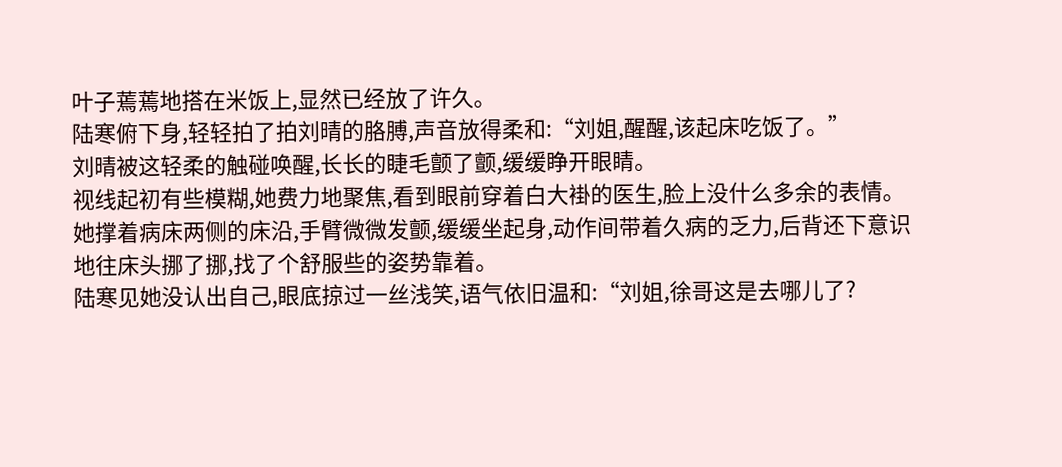叶子蔫蔫地搭在米饭上,显然已经放了许久。
陆寒俯下身,轻轻拍了拍刘晴的胳膊,声音放得柔和:“刘姐,醒醒,该起床吃饭了。”
刘晴被这轻柔的触碰唤醒,长长的睫毛颤了颤,缓缓睁开眼睛。
视线起初有些模糊,她费力地聚焦,看到眼前穿着白大褂的医生,脸上没什么多余的表情。
她撑着病床两侧的床沿,手臂微微发颤,缓缓坐起身,动作间带着久病的乏力,后背还下意识地往床头挪了挪,找了个舒服些的姿势靠着。
陆寒见她没认出自己,眼底掠过一丝浅笑,语气依旧温和:“刘姐,徐哥这是去哪儿了?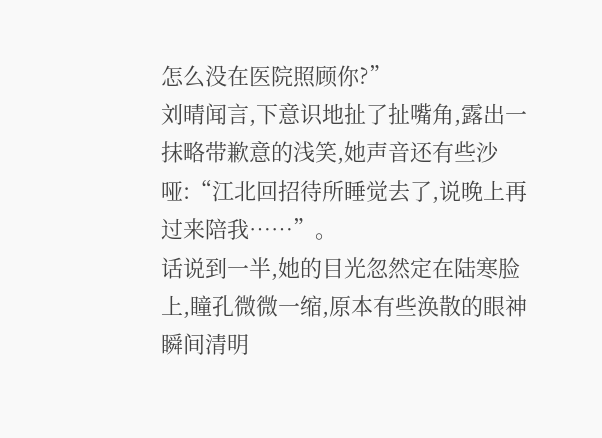怎么没在医院照顾你?”
刘晴闻言,下意识地扯了扯嘴角,露出一抹略带歉意的浅笑,她声音还有些沙哑:“江北回招待所睡觉去了,说晚上再过来陪我……”。
话说到一半,她的目光忽然定在陆寒脸上,瞳孔微微一缩,原本有些涣散的眼神瞬间清明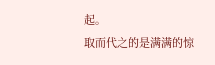起。
取而代之的是满满的惊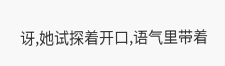讶,她试探着开口,语气里带着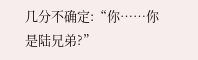几分不确定:“你……你是陆兄弟?”